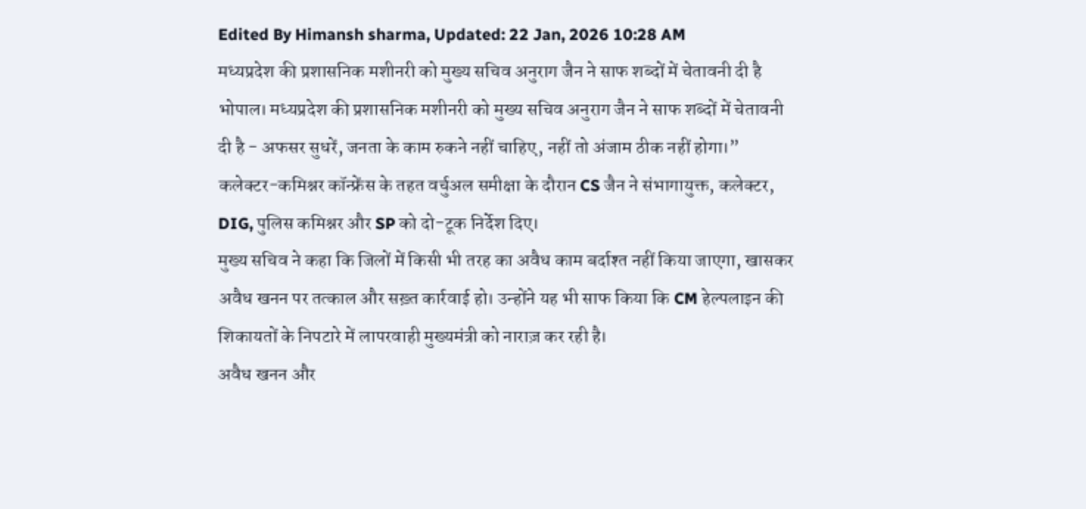Edited By Himansh sharma, Updated: 22 Jan, 2026 10:28 AM
मध्यप्रदेश की प्रशासनिक मशीनरी को मुख्य सचिव अनुराग जैन ने साफ शब्दों में चेतावनी दी है
भोपाल। मध्यप्रदेश की प्रशासनिक मशीनरी को मुख्य सचिव अनुराग जैन ने साफ शब्दों में चेतावनी दी है - अफसर सुधरें, जनता के काम रुकने नहीं चाहिए, नहीं तो अंजाम ठीक नहीं होगा।”
कलेक्टर-कमिश्नर कॉन्फ्रेंस के तहत वर्चुअल समीक्षा के दौरान CS जैन ने संभागायुक्त, कलेक्टर, DIG, पुलिस कमिश्नर और SP को दो-टूक निर्देश दिए।
मुख्य सचिव ने कहा कि जिलों में किसी भी तरह का अवैध काम बर्दाश्त नहीं किया जाएगा, खासकर अवैध खनन पर तत्काल और सख़्त कार्रवाई हो। उन्होंने यह भी साफ किया कि CM हेल्पलाइन की शिकायतों के निपटारे में लापरवाही मुख्यमंत्री को नाराज़ कर रही है।
अवैध खनन और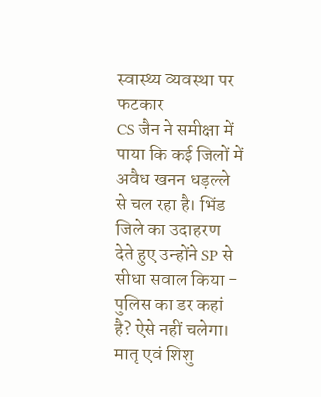स्वास्थ्य व्यवस्था पर फटकार
CS जैन ने समीक्षा में पाया कि कई जिलों में अवैध खनन धड़ल्ले से चल रहा है। भिंड जिले का उदाहरण देते हुए उन्होंने SP से सीधा सवाल किया - पुलिस का डर कहां है? ऐसे नहीं चलेगा।
मातृ एवं शिशु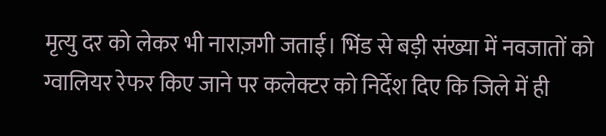मृत्यु दर को लेकर भी नाराज़गी जताई। भिंड से बड़ी संख्या में नवजातों को ग्वालियर रेफर किए जाने पर कलेक्टर को निर्देश दिए कि जिले में ही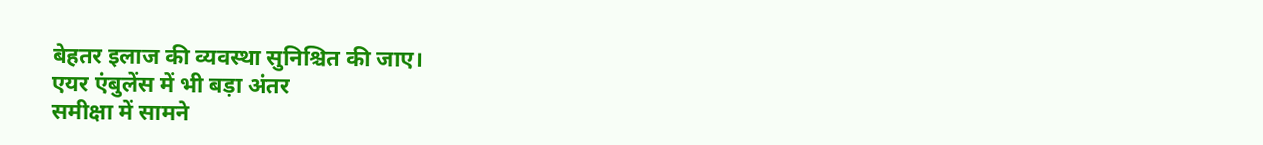बेहतर इलाज की व्यवस्था सुनिश्चित की जाए।
एयर एंबुलेंस में भी बड़ा अंतर
समीक्षा में सामने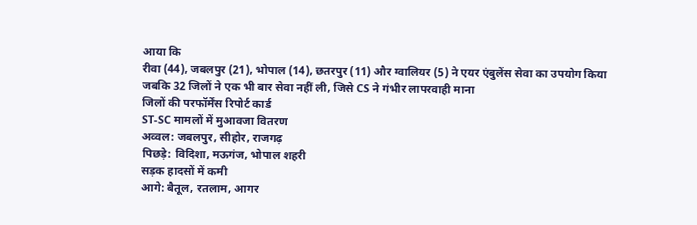आया कि
रीवा (44), जबलपुर (21), भोपाल (14), छतरपुर (11) और ग्वालियर (5) ने एयर एंबुलेंस सेवा का उपयोग किया
जबकि 32 जिलों ने एक भी बार सेवा नहीं ली, जिसे CS ने गंभीर लापरवाही माना
जिलों की परफॉर्मेंस रिपोर्ट कार्ड
ST-SC मामलों में मुआवजा वितरण
अव्वल: जबलपुर, सीहोर, राजगढ़
पिछड़े: विदिशा, मऊगंज, भोपाल शहरी
सड़क हादसों में कमी
आगे: बैतूल, रतलाम, आगर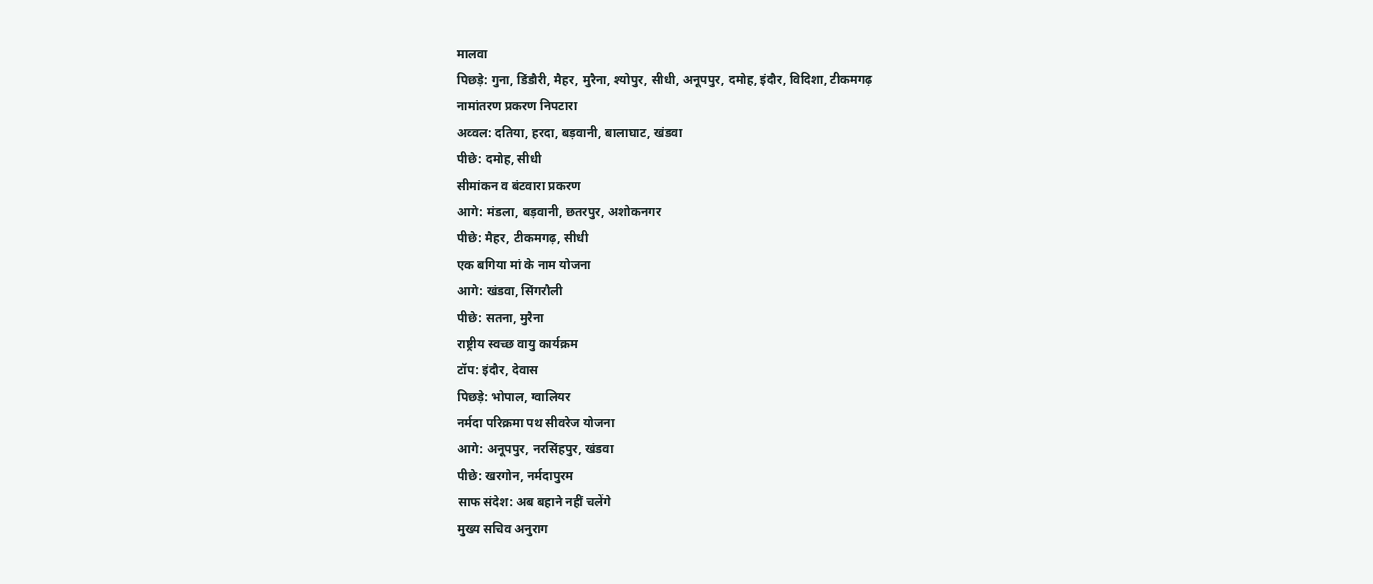मालवा
पिछड़े: गुना, डिंडौरी, मैहर, मुरैना, श्योपुर, सीधी, अनूपपुर, दमोह, इंदौर, विदिशा, टीकमगढ़
नामांतरण प्रकरण निपटारा
अव्वल: दतिया, हरदा, बड़वानी, बालाघाट, खंडवा
पीछे: दमोह, सीधी
सीमांकन व बंटवारा प्रकरण
आगे: मंडला, बड़वानी, छतरपुर, अशोकनगर
पीछे: मैहर, टीकमगढ़, सीधी
एक बगिया मां के नाम योजना
आगे: खंडवा, सिंगरौली
पीछे: सतना, मुरैना
राष्ट्रीय स्वच्छ वायु कार्यक्रम
टॉप: इंदौर, देवास
पिछड़े: भोपाल, ग्वालियर
नर्मदा परिक्रमा पथ सीवरेज योजना
आगे: अनूपपुर, नरसिंहपुर, खंडवा
पीछे: खरगोन, नर्मदापुरम
साफ संदेश: अब बहाने नहीं चलेंगे
मुख्य सचिव अनुराग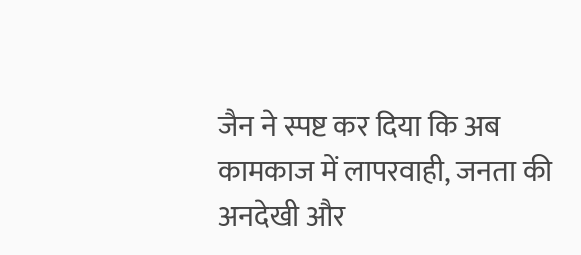जैन ने स्पष्ट कर दिया कि अब कामकाज में लापरवाही, जनता की अनदेखी और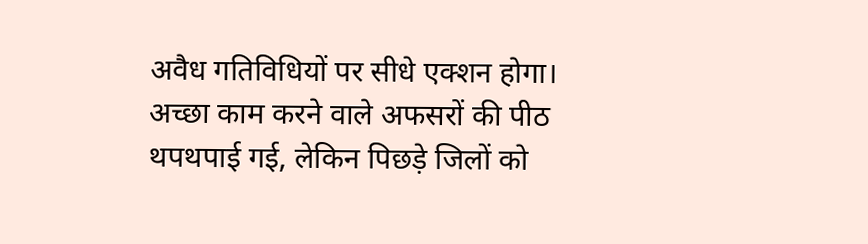अवैध गतिविधियों पर सीधे एक्शन होगा। अच्छा काम करने वाले अफसरों की पीठ थपथपाई गई, लेकिन पिछड़े जिलों को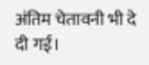अंतिम चेतावनी भी दे दी गई।